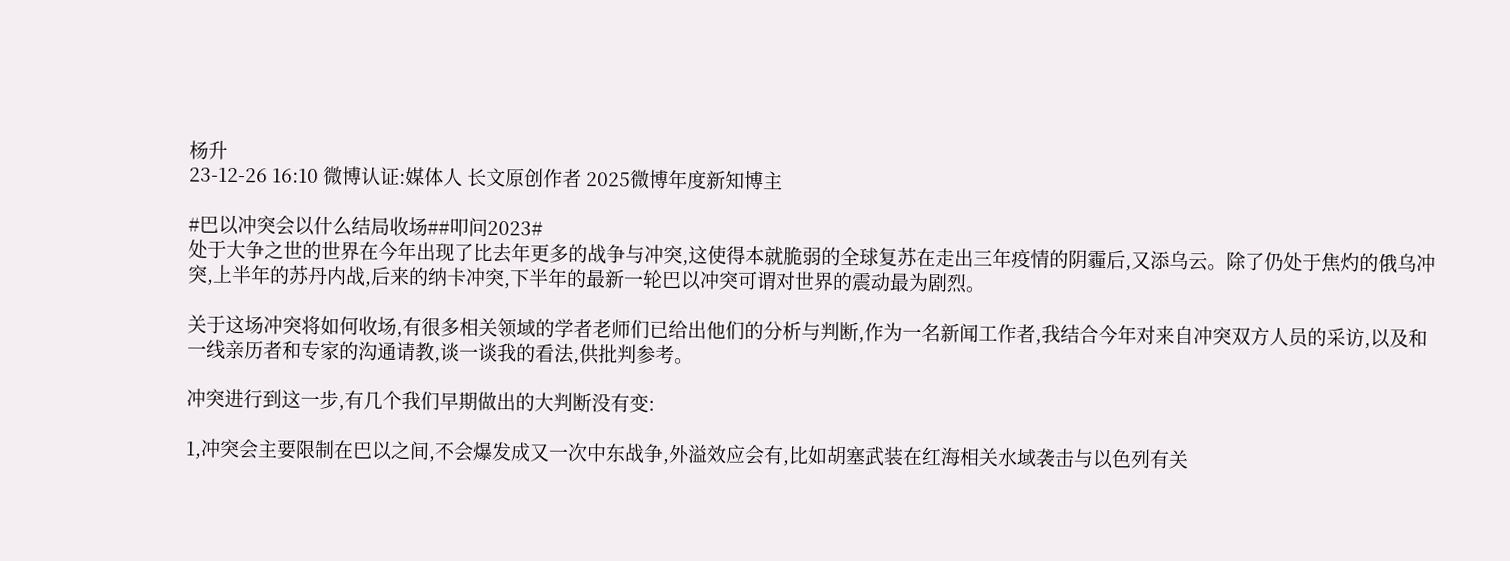杨升
23-12-26 16:10 微博认证:媒体人 长文原创作者 2025微博年度新知博主

#巴以冲突会以什么结局收场##叩问2023#
处于大争之世的世界在今年出现了比去年更多的战争与冲突,这使得本就脆弱的全球复苏在走出三年疫情的阴霾后,又添乌云。除了仍处于焦灼的俄乌冲突,上半年的苏丹内战,后来的纳卡冲突,下半年的最新一轮巴以冲突可谓对世界的震动最为剧烈。

关于这场冲突将如何收场,有很多相关领域的学者老师们已给出他们的分析与判断,作为一名新闻工作者,我结合今年对来自冲突双方人员的采访,以及和一线亲历者和专家的沟通请教,谈一谈我的看法,供批判参考。

冲突进行到这一步,有几个我们早期做出的大判断没有变:

1,冲突会主要限制在巴以之间,不会爆发成又一次中东战争,外溢效应会有,比如胡塞武装在红海相关水域袭击与以色列有关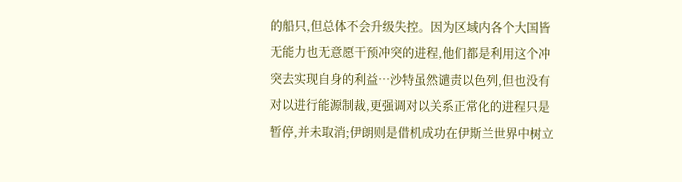的船只,但总体不会升级失控。因为区域内各个大国皆无能力也无意愿干预冲突的进程,他们都是利用这个冲突去实现自身的利益…沙特虽然谴责以色列,但也没有对以进行能源制裁,更强调对以关系正常化的进程只是暂停,并未取消;伊朗则是借机成功在伊斯兰世界中树立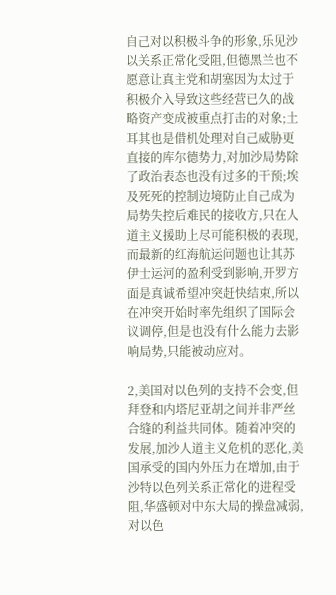自己对以积极斗争的形象,乐见沙以关系正常化受阻,但德黑兰也不愿意让真主党和胡塞因为太过于积极介入导致这些经营已久的战略资产变成被重点打击的对象;土耳其也是借机处理对自己威胁更直接的库尔德势力,对加沙局势除了政治表态也没有过多的干预;埃及死死的控制边境防止自己成为局势失控后难民的接收方,只在人道主义援助上尽可能积极的表现,而最新的红海航运问题也让其苏伊士运河的盈利受到影响,开罗方面是真诚希望冲突赶快结束,所以在冲突开始时率先组织了国际会议调停,但是也没有什么能力去影响局势,只能被动应对。

2,美国对以色列的支持不会变,但拜登和内塔尼亚胡之间并非严丝合缝的利益共同体。随着冲突的发展,加沙人道主义危机的恶化,美国承受的国内外压力在增加,由于沙特以色列关系正常化的进程受阻,华盛顿对中东大局的操盘减弱,对以色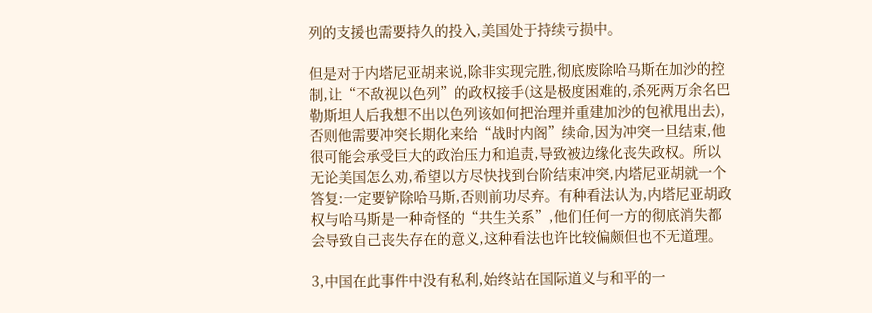列的支援也需要持久的投入,美国处于持续亏损中。

但是对于内塔尼亚胡来说,除非实现完胜,彻底废除哈马斯在加沙的控制,让“不敌视以色列”的政权接手(这是极度困难的,杀死两万余名巴勒斯坦人后我想不出以色列该如何把治理并重建加沙的包袱甩出去),否则他需要冲突长期化来给“战时内阁”续命,因为冲突一旦结束,他很可能会承受巨大的政治压力和追责,导致被边缘化丧失政权。所以无论美国怎么劝,希望以方尽快找到台阶结束冲突,内塔尼亚胡就一个答复:一定要铲除哈马斯,否则前功尽弃。有种看法认为,内塔尼亚胡政权与哈马斯是一种奇怪的“共生关系”,他们任何一方的彻底消失都会导致自己丧失存在的意义,这种看法也许比较偏颇但也不无道理。

3,中国在此事件中没有私利,始终站在国际道义与和平的一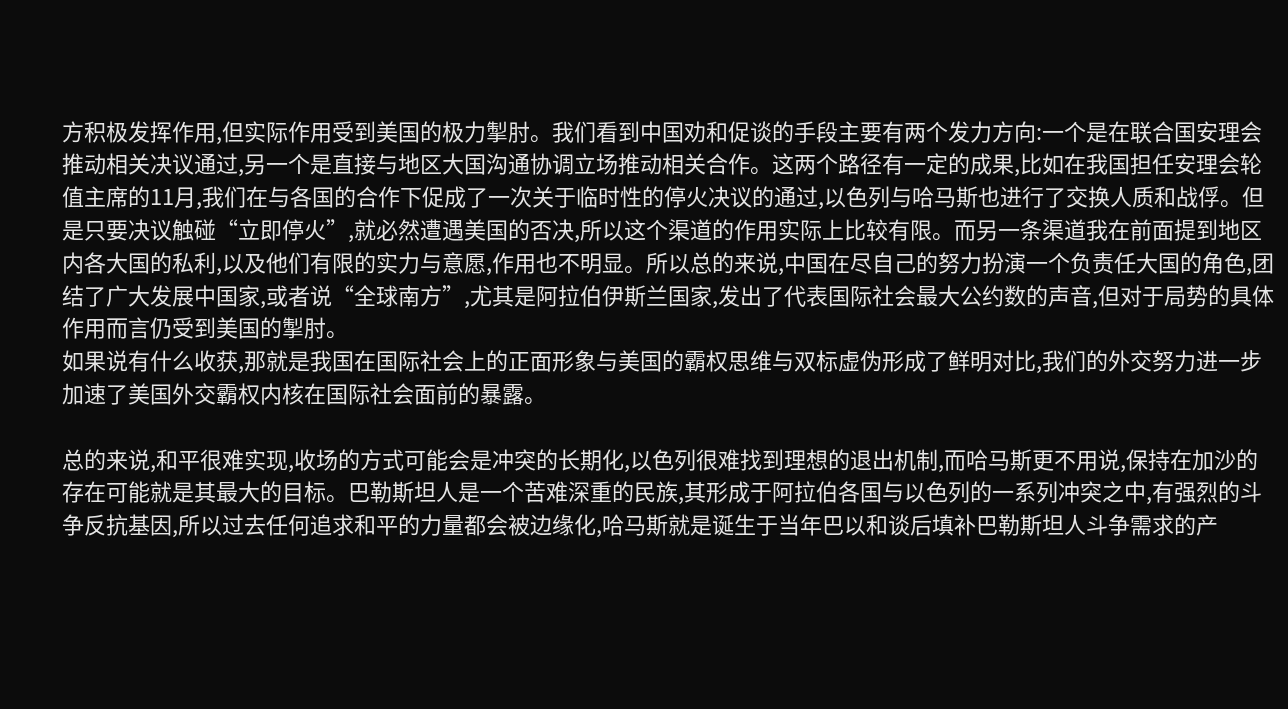方积极发挥作用,但实际作用受到美国的极力掣肘。我们看到中国劝和促谈的手段主要有两个发力方向:一个是在联合国安理会推动相关决议通过,另一个是直接与地区大国沟通协调立场推动相关合作。这两个路径有一定的成果,比如在我国担任安理会轮值主席的11月,我们在与各国的合作下促成了一次关于临时性的停火决议的通过,以色列与哈马斯也进行了交换人质和战俘。但是只要决议触碰“立即停火”,就必然遭遇美国的否决,所以这个渠道的作用实际上比较有限。而另一条渠道我在前面提到地区内各大国的私利,以及他们有限的实力与意愿,作用也不明显。所以总的来说,中国在尽自己的努力扮演一个负责任大国的角色,团结了广大发展中国家,或者说“全球南方”,尤其是阿拉伯伊斯兰国家,发出了代表国际社会最大公约数的声音,但对于局势的具体作用而言仍受到美国的掣肘。
如果说有什么收获,那就是我国在国际社会上的正面形象与美国的霸权思维与双标虚伪形成了鲜明对比,我们的外交努力进一步加速了美国外交霸权内核在国际社会面前的暴露。

总的来说,和平很难实现,收场的方式可能会是冲突的长期化,以色列很难找到理想的退出机制,而哈马斯更不用说,保持在加沙的存在可能就是其最大的目标。巴勒斯坦人是一个苦难深重的民族,其形成于阿拉伯各国与以色列的一系列冲突之中,有强烈的斗争反抗基因,所以过去任何追求和平的力量都会被边缘化,哈马斯就是诞生于当年巴以和谈后填补巴勒斯坦人斗争需求的产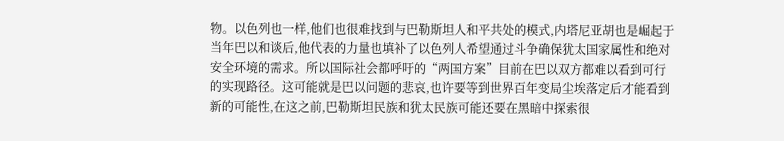物。以色列也一样,他们也很难找到与巴勒斯坦人和平共处的模式,内塔尼亚胡也是崛起于当年巴以和谈后,他代表的力量也填补了以色列人希望通过斗争确保犹太国家属性和绝对安全环境的需求。所以国际社会都呼吁的“两国方案”目前在巴以双方都难以看到可行的实现路径。这可能就是巴以问题的悲哀,也许要等到世界百年变局尘埃落定后才能看到新的可能性,在这之前,巴勒斯坦民族和犹太民族可能还要在黑暗中探索很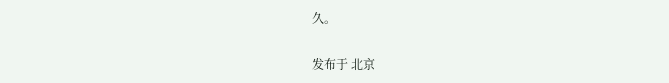久。

发布于 北京